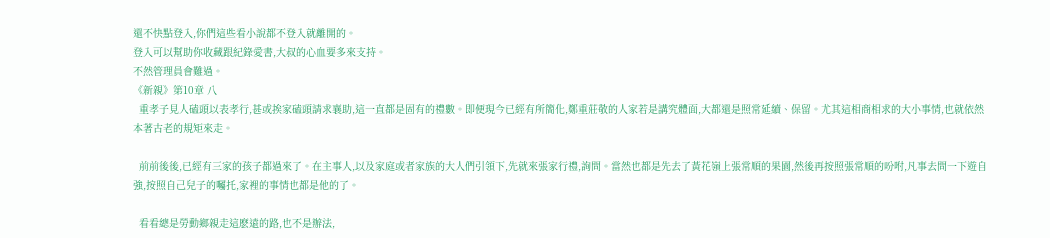還不快點登入,你們這些看小說都不登入就離開的。
登入可以幫助你收藏跟紀錄愛書,大叔的心血要多來支持。
不然管理員會難過。
《新親》第10章 八
  重孝子見人磕頭以表孝行,甚或挨家磕頭請求襄助,這一直都是固有的禮數。即便現今已經有所簡化,鄭重莊敬的人家若是講究體面,大都還是照常延續、保留。尤其這相商相求的大小事情,也就依然本著古老的規矩來走。

  前前後後,已經有三家的孩子都過來了。在主事人,以及家庭或者家族的大人們引領下,先就來張家行禮,詢問。當然也都是先去了黃花嶺上張常順的果園,然後再按照張常順的吩咐,凡事去問一下遊自強,按照自己兒子的囑托,家裡的事情也都是他的了。

  看看總是勞動鄉親走這麽遠的路,也不是辦法,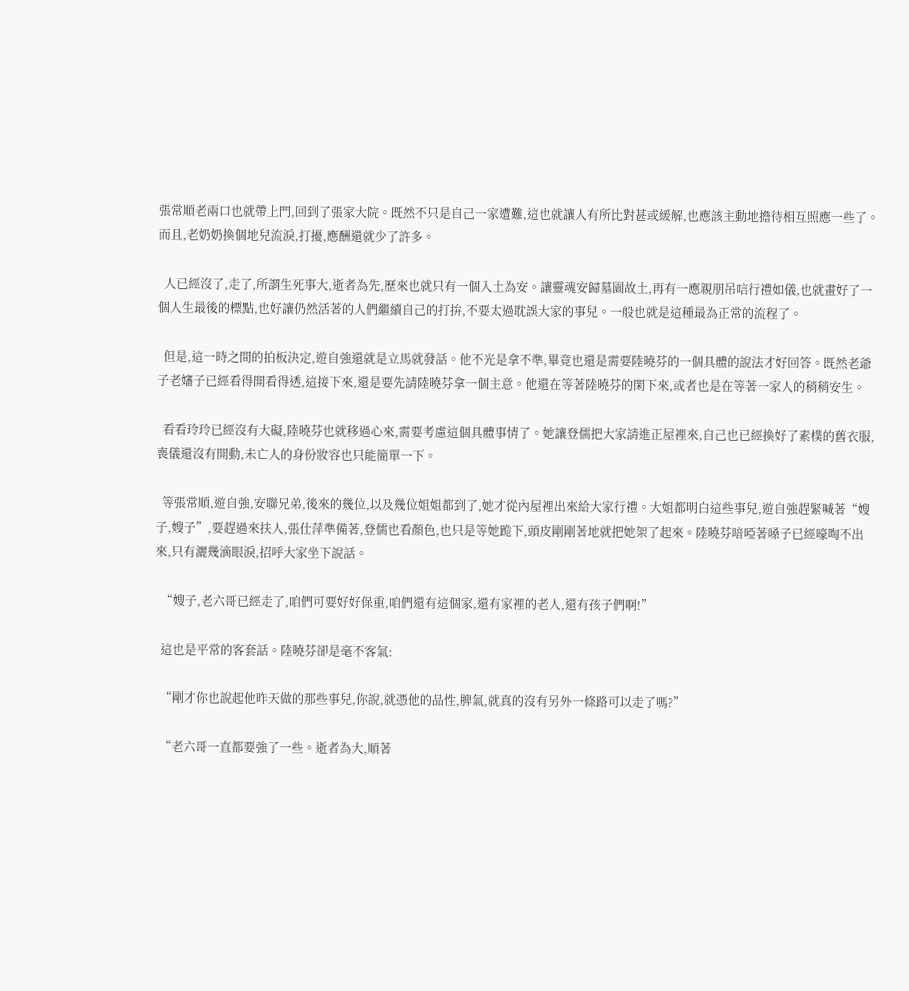張常順老兩口也就帶上門,回到了張家大院。既然不只是自己一家遭難,這也就讓人有所比對甚或緩解,也應該主動地擔待相互照應一些了。而且,老奶奶換個地兒流淚,打擾,應酬還就少了許多。

  人已經沒了,走了,所謂生死事大,逝者為先,歷來也就只有一個入土為安。讓靈魂安歸墓園故土,再有一應親朋吊唁行禮如儀,也就畫好了一個人生最後的標點,也好讓仍然活著的人們繼續自己的打拚,不要太過耽誤大家的事兒。一般也就是這種最為正常的流程了。

  但是,這一時之間的拍板決定,遊自強還就是立馬就發話。他不光是拿不準,畢竟也還是需要陸曉芬的一個具體的說法才好回答。既然老爺子老嬸子已經看得開看得透,這接下來,還是要先請陸曉芬拿一個主意。他還在等著陸曉芬的閑下來,或者也是在等著一家人的稍稍安生。

  看看玲玲已經沒有大礙,陸曉芬也就移過心來,需要考慮這個具體事情了。她讓登儒把大家請進正屋裡來,自己也已經換好了素樸的舊衣服,喪儀還沒有開動,未亡人的身份妝容也只能簡單一下。

  等張常順,遊自強,安聯兄弟,後來的幾位,以及幾位姐姐都到了,她才從內屋裡出來給大家行禮。大姐都明白這些事兒,遊自強趕緊喊著“嫂子,嫂子”,要趕過來扶人,張仕萍準備著,登儒也看顏色,也只是等她跪下,頭皮剛剛著地就把她架了起來。陸曉芬喑啞著嗓子已經嚎啕不出來,只有灑幾滴眼淚,招呼大家坐下說話。

  “嫂子,老六哥已經走了,咱們可要好好保重,咱們還有這個家,還有家裡的老人,還有孩子們啊!”

  這也是平常的客套話。陸曉芬卻是毫不客氣:

  “剛才你也說起他昨天做的那些事兒,你說,就憑他的品性,脾氣,就真的沒有另外一條路可以走了嗎?”

  “老六哥一直都要強了一些。逝者為大,順著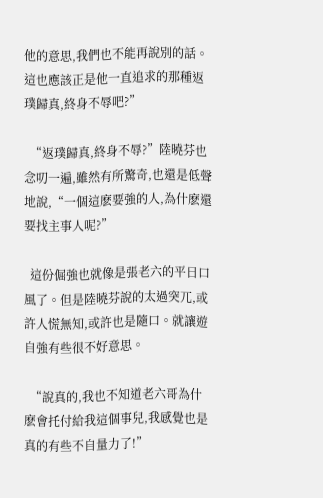他的意思,我們也不能再說別的話。這也應該正是他一直追求的那種返璞歸真,終身不辱吧?”

  “返璞歸真,終身不辱?”陸曉芬也念叨一遍,雖然有所驚奇,也還是低聲地說,“一個這麽要強的人,為什麽還要找主事人呢?”

  這份倔強也就像是張老六的平日口風了。但是陸曉芬說的太過突兀,或許人慌無知,或許也是隨口。就讓遊自強有些很不好意思。

  “說真的,我也不知道老六哥為什麽會托付給我這個事兒,我感覺也是真的有些不自量力了!”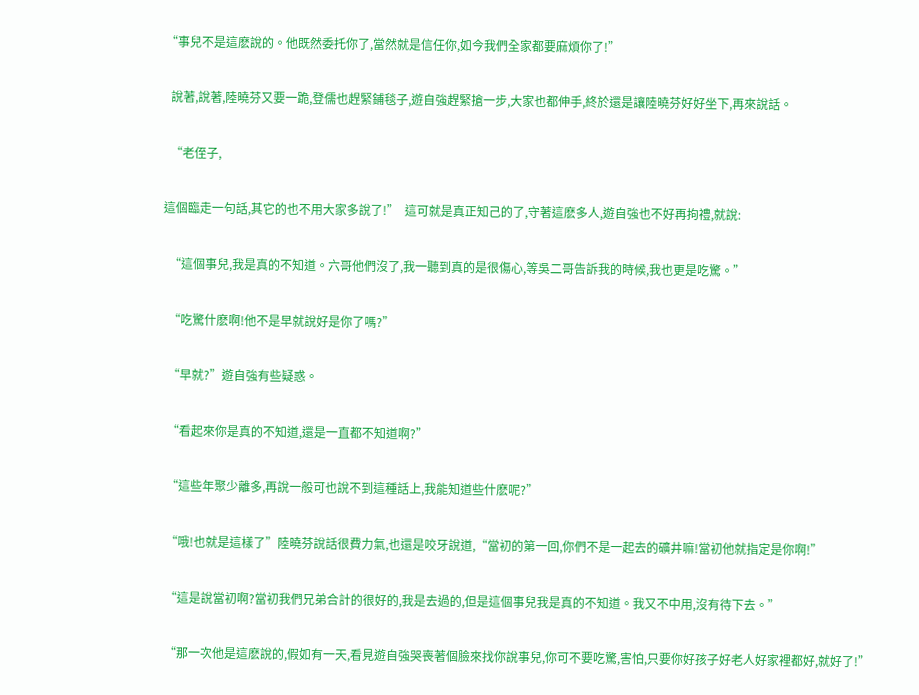“事兒不是這麽說的。他既然委托你了,當然就是信任你,如今我們全家都要麻煩你了!”

  說著,說著,陸曉芬又要一跪,登儒也趕緊鋪毯子,遊自強趕緊搶一步,大家也都伸手,終於還是讓陸曉芬好好坐下,再來說話。

  “老侄子,

這個臨走一句話,其它的也不用大家多說了!”  這可就是真正知己的了,守著這麽多人,遊自強也不好再拘禮,就說:

  “這個事兒,我是真的不知道。六哥他們沒了,我一聽到真的是很傷心,等吳二哥告訴我的時候,我也更是吃驚。”

  “吃驚什麽啊!他不是早就說好是你了嗎?”

  “早就?”遊自強有些疑惑。

  “看起來你是真的不知道,還是一直都不知道啊?”

  “這些年聚少離多,再說一般可也說不到這種話上,我能知道些什麽呢?”

  “哦!也就是這樣了”陸曉芬說話很費力氣,也還是咬牙說道,“當初的第一回,你們不是一起去的礦井嘛!當初他就指定是你啊!”

  “這是說當初啊?當初我們兄弟合計的很好的,我是去過的,但是這個事兒我是真的不知道。我又不中用,沒有待下去。”

  “那一次他是這麽說的,假如有一天,看見遊自強哭喪著個臉來找你說事兒,你可不要吃驚,害怕,只要你好孩子好老人好家裡都好,就好了!”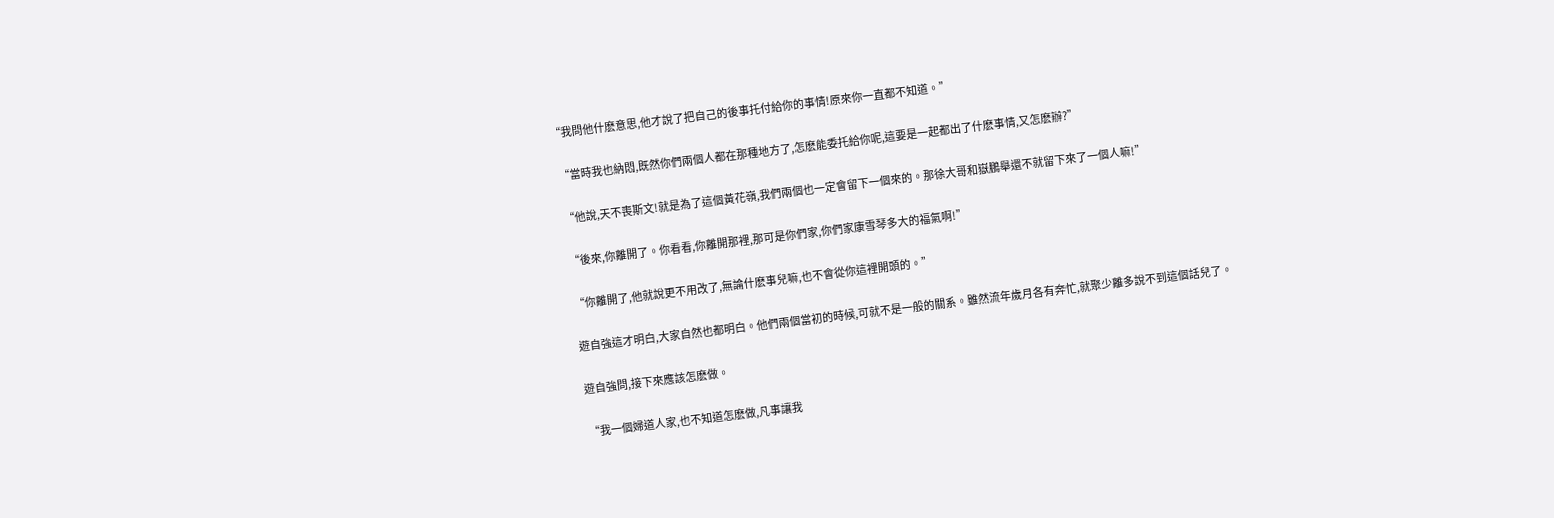“我問他什麽意思,他才說了把自己的後事托付給你的事情!原來你一直都不知道。”

  “當時我也納悶,既然你們兩個人都在那種地方了,怎麽能委托給你呢,這要是一起都出了什麽事情,又怎麽辦?”

  “他說,天不喪斯文!就是為了這個黃花嶺,我們兩個也一定會留下一個來的。那徐大哥和嶽鵬舉還不就留下來了一個人嘛!”

  “後來,你離開了。你看看,你離開那裡,那可是你們家,你們家康雪琴多大的福氣啊!”

  “你離開了,他就說更不用改了,無論什麽事兒嘛,也不會從你這裡開頭的。”

  遊自強這才明白,大家自然也都明白。他們兩個當初的時候,可就不是一般的關系。雖然流年歲月各有奔忙,就聚少離多說不到這個話兒了。

  遊自強問,接下來應該怎麽做。

  “我一個婦道人家,也不知道怎麽做,凡事讓我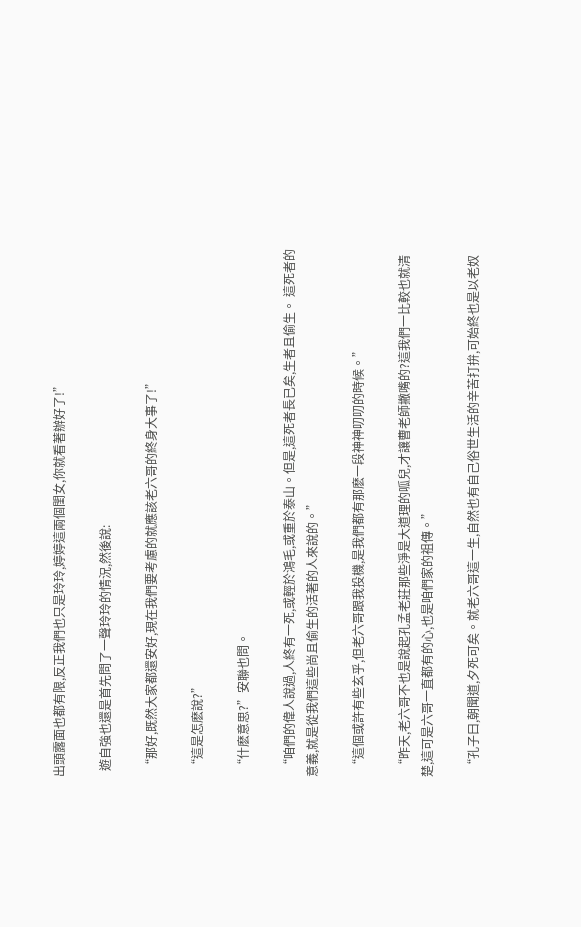出頭露面也都有限,反正我們也只是玲玲,婷婷這兩個閨女,你就看著辦好了!”

  遊自強也還是首先問了一聲玲玲的情況,然後說:

  “那好,既然大家都還安好,現在我們要考慮的就應該老六哥的終身大事了!”

  “這是怎麽說?”

  “什麽意思?”安聯也問。

  “咱們的偉人說過,人終有一死,或輕於鴻毛,或重於泰山。但是,這死者長已矣,生者且偷生。 這死者的意義,就是從我們這些尚且偷生的活著的人來說的。”

  “這個或許有些玄乎,但老六哥跟我投機,是我們都有那麽一段神神叨叨的時候。”

  “昨天,老六哥不也是說起孔孟老莊那些淨是大道理的呱兒,才讓曹老師撇嘴的?這我們一比較也就清楚,這可是六哥一直都有的心,也是咱們家的祖傳。”

  “孔子曰,朝聞道,夕死可矣。就老六哥這一生,自然也有自己俗世生活的辛苦打拚,可始終也是以老奴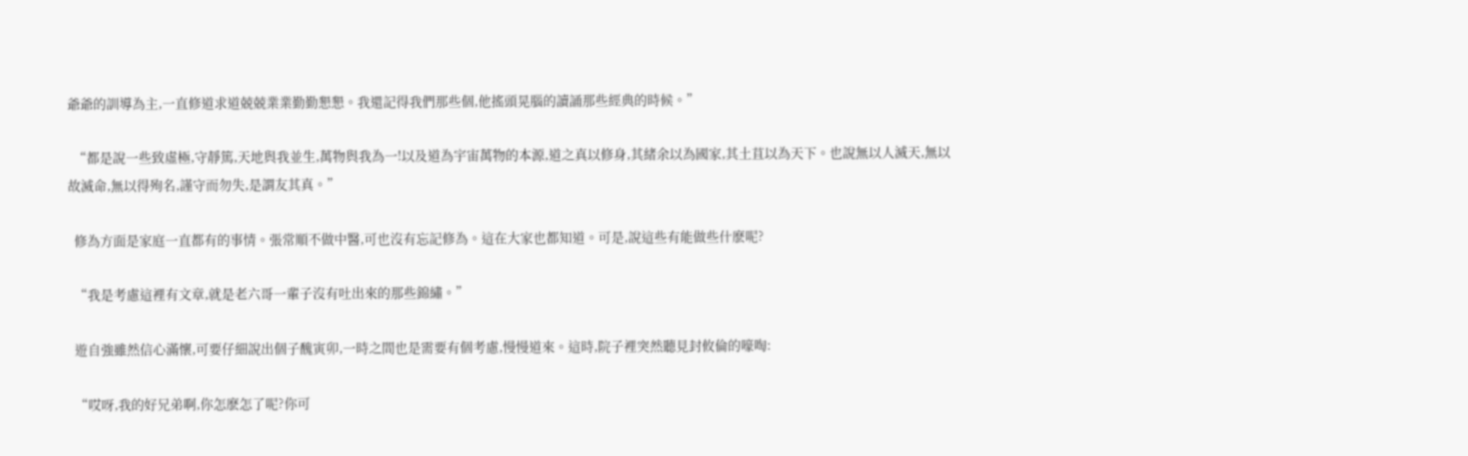爺爺的訓導為主,一直修道求道兢兢業業勤勤懇懇。我還記得我們那些個,他搖頭晃腦的讀誦那些經典的時候。”

  “都是說一些致虛極,守靜篤,天地與我並生,萬物與我為一!以及道為宇宙萬物的本源,道之真以修身,其緒余以為國家,其土苴以為天下。也說無以人滅天,無以故滅命,無以得殉名,謹守而勿失,是謂友其真。”

  修為方面是家庭一直都有的事情。張常順不做中醫,可也沒有忘記修為。這在大家也都知道。可是,說這些有能做些什麽呢?

  “我是考慮這裡有文章,就是老六哥一輩子沒有吐出來的那些錦繡。”

  遊自強雖然信心滿懷,可要仔細說出個子醜寅卯,一時之間也是需要有個考慮,慢慢道來。這時,院子裡突然聽見封攸倫的嚎啕:

  “哎呀,我的好兄弟啊,你怎麽怎了呢?你可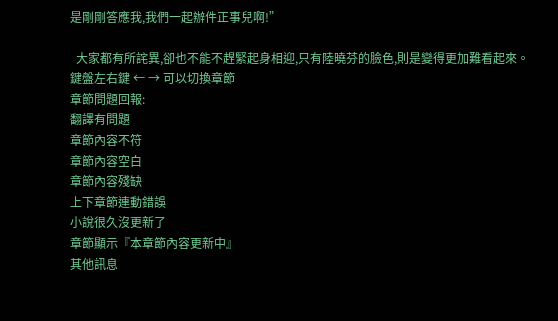是剛剛答應我,我們一起辦件正事兒啊!”

  大家都有所詫異,卻也不能不趕緊起身相迎,只有陸曉芬的臉色,則是變得更加難看起來。
鍵盤左右鍵 ← → 可以切換章節
章節問題回報:
翻譯有問題
章節內容不符
章節內容空白
章節內容殘缺
上下章節連動錯誤
小說很久沒更新了
章節顯示『本章節內容更新中』
其他訊息